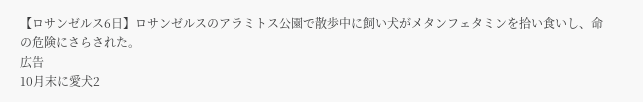【ロサンゼルス6日】ロサンゼルスのアラミトス公園で散歩中に飼い犬がメタンフェタミンを拾い食いし、命の危険にさらされた。
広告
10月末に愛犬2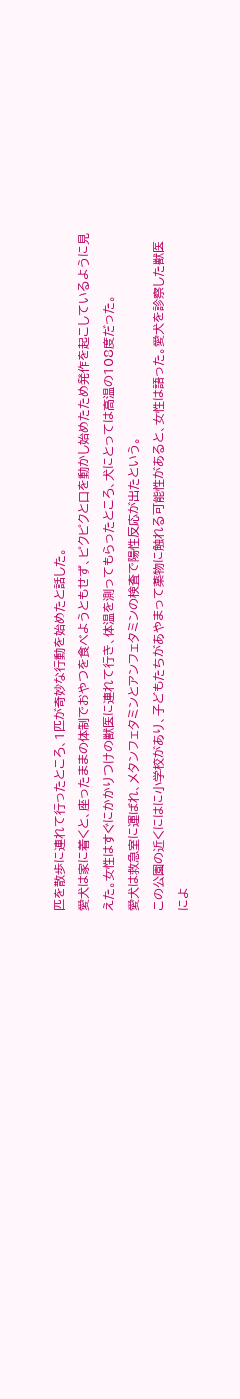匹を散歩に連れて行ったところ、1匹が奇妙な行動を始めたと話した。
愛犬は家に着くと、座ったままの体制でおやつを食べようともせず、ピクピクと口を動かし始めたため発作を起こしているように見えた。女性はすぐにかかりつけの獣医に連れて行き、体温を測ってもらったところ、犬にとっては高温の108度だった。
愛犬は救急室に運ばれ、メタンフェタミンとアンフェタミンの検査で陽性反応が出たという。
この公園の近くにはに小学校があり、子どもたちがあやまって薬物に触れる可能性があると、女性は語った。愛犬を診察した獣医によ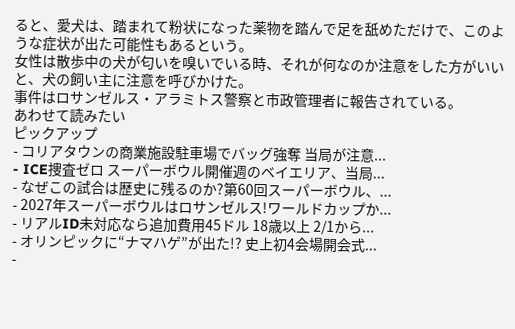ると、愛犬は、踏まれて粉状になった薬物を踏んで足を舐めただけで、このような症状が出た可能性もあるという。
女性は散歩中の犬が匂いを嗅いでいる時、それが何なのか注意をした方がいいと、犬の飼い主に注意を呼びかけた。
事件はロサンゼルス・アラミトス警察と市政管理者に報告されている。
あわせて読みたい
ピックアップ
- コリアタウンの商業施設駐車場でバッグ強奪 当局が注意...
- ICE捜査ゼロ スーパーボウル開催週のベイエリア、当局...
- なぜこの試合は歴史に残るのか?第60回スーパーボウル、...
- 2027年スーパーボウルはロサンゼルス!ワールドカップか...
- リアルID未対応なら追加費用45ドル 18歳以上 2/1から...
- オリンピックに“ナマハゲ”が出た!? 史上初4会場開会式...
-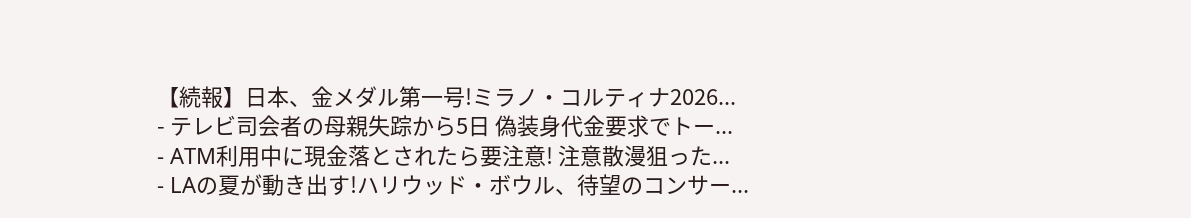【続報】日本、金メダル第一号!ミラノ・コルティナ2026...
- テレビ司会者の母親失踪から5日 偽装身代金要求でトー...
- ATM利用中に現金落とされたら要注意! 注意散漫狙った...
- LAの夏が動き出す!ハリウッド・ボウル、待望のコンサー...